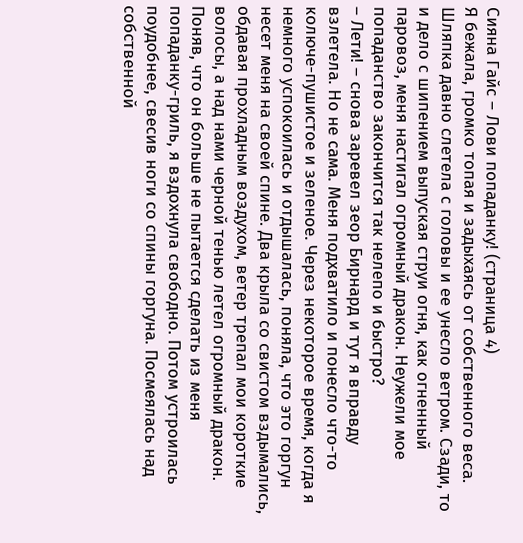Сияна Гайс – Лови попаданку! (страница 4)
Я бежала, громко топая и задыхаясь от собственного веса. Шляпка давно слетела с головы и ее унесло ветром. Сзади, то и дело с шипением выпуская струи огня, как огненный паровоз, меня настигал огромный дракон. Неужели мое попаданство закончится так нелепо и быстро?
– Лети! – снова заревел зеор Бирнард и тут я вправду взлетела. Но не сама. Меня подхватило и понесло что-то колюче-пушистое и зеленое. Через некоторое время, когда я немного успокоилась и отдышалась, поняла, что это горгун несет меня на своей спине. Два крыла со свистом вздымались, обдавая прохладным воздухом, ветер трепал мои короткие волосы, а над нами черной тенью летел огромный дракон.
Поняв, что он больше не пытается сделать из меня попаданку-гриль, я вздохнула свободно. Потом устроилась поудобнее, свесив ноги со спины горгуна. Посмеялась над собственной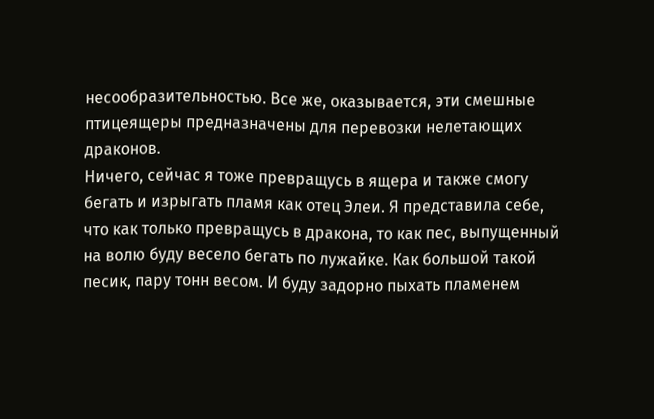несообразительностью. Все же, оказывается, эти смешные птицеящеры предназначены для перевозки нелетающих драконов.
Ничего, сейчас я тоже превращусь в ящера и также смогу бегать и изрыгать пламя как отец Элеи. Я представила себе, что как только превращусь в дракона, то как пес, выпущенный на волю буду весело бегать по лужайке. Как большой такой песик, пару тонн весом. И буду задорно пыхать пламенем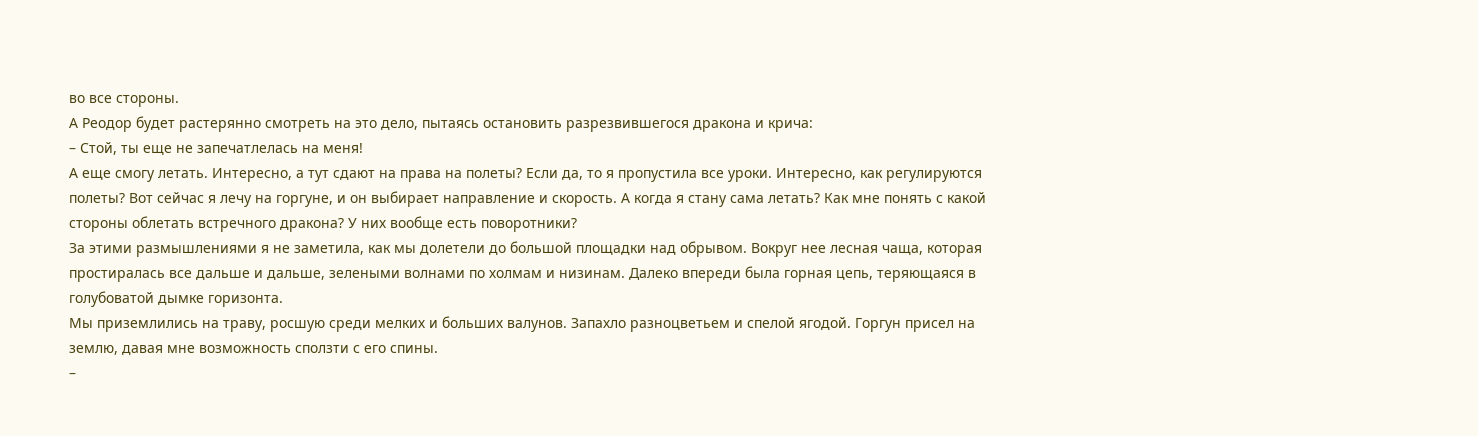во все стороны.
А Реодор будет растерянно смотреть на это дело, пытаясь остановить разрезвившегося дракона и крича:
– Стой, ты еще не запечатлелась на меня!
А еще смогу летать. Интересно, а тут сдают на права на полеты? Если да, то я пропустила все уроки. Интересно, как регулируются полеты? Вот сейчас я лечу на горгуне, и он выбирает направление и скорость. А когда я стану сама летать? Как мне понять с какой стороны облетать встречного дракона? У них вообще есть поворотники?
За этими размышлениями я не заметила, как мы долетели до большой площадки над обрывом. Вокруг нее лесная чаща, которая простиралась все дальше и дальше, зелеными волнами по холмам и низинам. Далеко впереди была горная цепь, теряющаяся в голубоватой дымке горизонта.
Мы приземлились на траву, росшую среди мелких и больших валунов. Запахло разноцветьем и спелой ягодой. Горгун присел на землю, давая мне возможность сползти с его спины.
–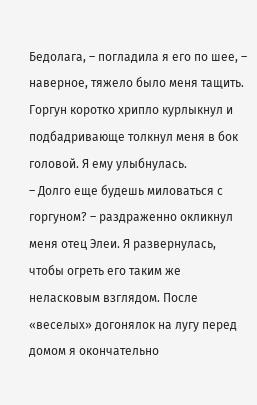Бедолага, – погладила я его по шее, – наверное, тяжело было меня тащить.
Горгун коротко хрипло курлыкнул и подбадривающе толкнул меня в бок головой. Я ему улыбнулась.
– Долго еще будешь миловаться с горгуном? – раздраженно окликнул меня отец Элеи. Я развернулась, чтобы огреть его таким же неласковым взглядом. После «веселых» догонялок на лугу перед домом я окончательно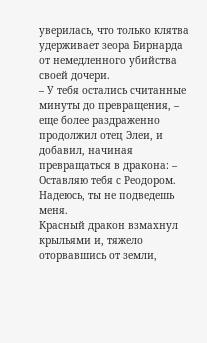уверилась, что только клятва удерживает зеора Бирнарда от немедленного убийства своей дочери.
– У тебя остались считанные минуты до превращения, – еще более раздраженно продолжил отец Элеи, и добавил, начиная превращаться в дракона: – Оставляю тебя с Реодором. Надеюсь, ты не подведешь меня.
Красный дракон взмахнул крыльями и, тяжело оторвавшись от земли,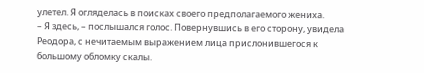улетел. Я огляделась в поисках своего предполагаемого жениха.
– Я здесь, – послышался голос. Повернувшись в его сторону, увидела Реодора, с нечитаемым выражением лица прислонившегося к большому обломку скалы.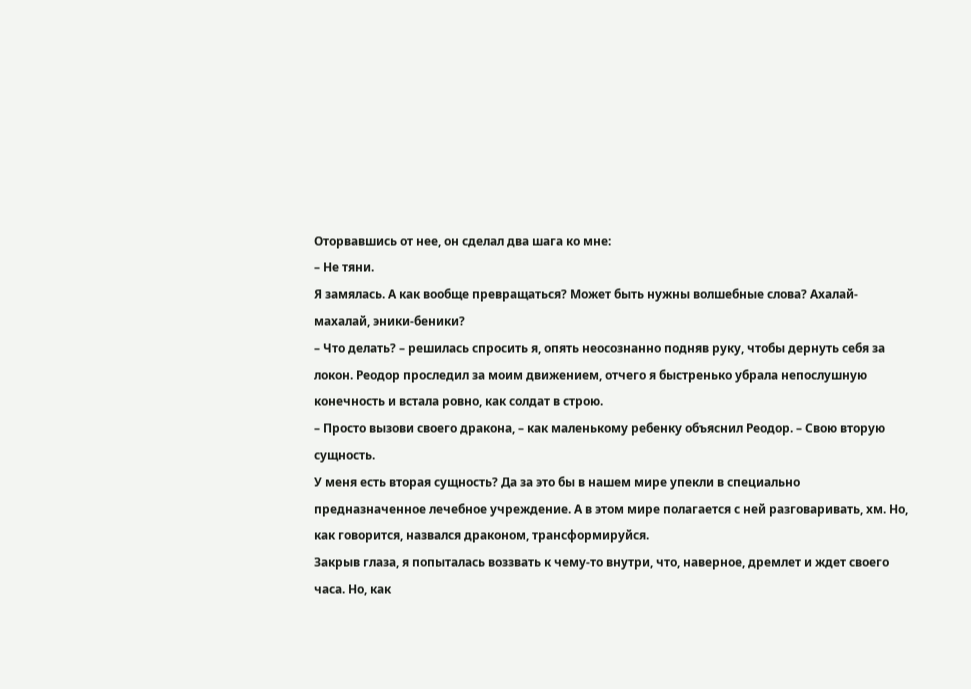Оторвавшись от нее, он сделал два шага ко мне:
– Не тяни.
Я замялась. А как вообще превращаться? Может быть нужны волшебные слова? Ахалай-махалай, эники-беники?
– Что делать? – решилась спросить я, опять неосознанно подняв руку, чтобы дернуть себя за локон. Реодор проследил за моим движением, отчего я быстренько убрала непослушную конечность и встала ровно, как солдат в строю.
– Просто вызови своего дракона, – как маленькому ребенку объяснил Реодор. – Свою вторую сущность.
У меня есть вторая сущность? Да за это бы в нашем мире упекли в специально предназначенное лечебное учреждение. А в этом мире полагается с ней разговаривать, хм. Но, как говорится, назвался драконом, трансформируйся.
Закрыв глаза, я попыталась воззвать к чему-то внутри, что, наверное, дремлет и ждет своего часа. Но, как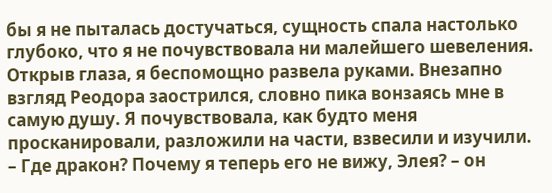бы я не пыталась достучаться, сущность спала настолько глубоко, что я не почувствовала ни малейшего шевеления.
Открыв глаза, я беспомощно развела руками. Внезапно взгляд Реодора заострился, словно пика вонзаясь мне в самую душу. Я почувствовала, как будто меня просканировали, разложили на части, взвесили и изучили.
– Где дракон? Почему я теперь его не вижу, Элея? – он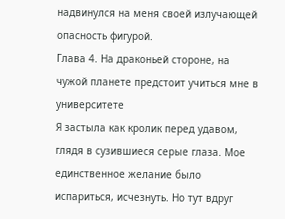надвинулся на меня своей излучающей опасность фигурой.
Глава 4. На драконьей стороне, на чужой планете предстоит учиться мне в университете
Я застыла как кролик перед удавом, глядя в сузившиеся серые глаза. Мое единственное желание было испариться, исчезнуть. Но тут вдруг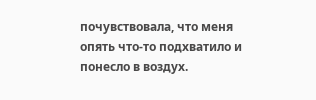почувствовала, что меня опять что-то подхватило и понесло в воздух.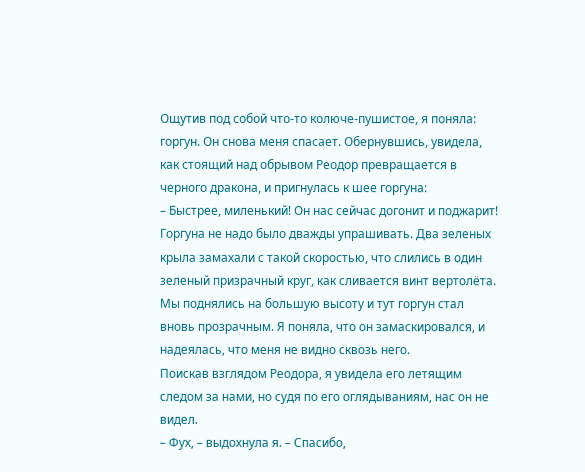Ощутив под собой что-то колюче-пушистое, я поняла: горгун. Он снова меня спасает. Обернувшись, увидела, как стоящий над обрывом Реодор превращается в черного дракона, и пригнулась к шее горгуна:
– Быстрее, миленький! Он нас сейчас догонит и поджарит!
Горгуна не надо было дважды упрашивать. Два зеленых крыла замахали с такой скоростью, что слились в один зеленый призрачный круг, как сливается винт вертолёта. Мы поднялись на большую высоту и тут горгун стал вновь прозрачным. Я поняла, что он замаскировался, и надеялась, что меня не видно сквозь него.
Поискав взглядом Реодора, я увидела его летящим следом за нами, но судя по его оглядываниям, нас он не видел.
– Фух, – выдохнула я. – Спасибо,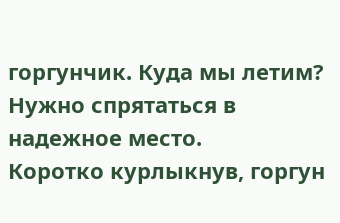горгунчик. Куда мы летим? Нужно спрятаться в надежное место.
Коротко курлыкнув, горгун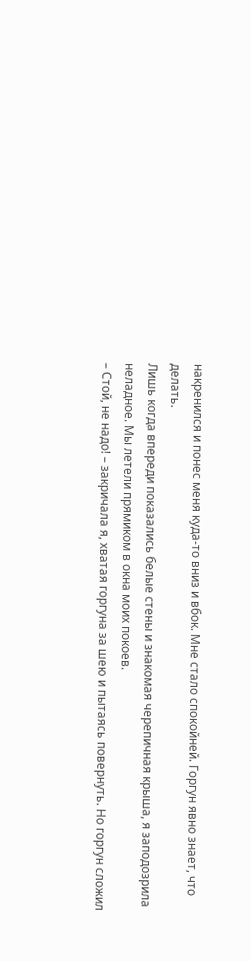накренился и понес меня куда-то вниз и вбок. Мне стало спокойней. Горгун явно знает, что делать.
Лишь когда впереди показались белые стены и знакомая черепичная крыша, я заподозрила неладное. Мы летели прямиком в окна моих покоев.
– Стой, не надо! – закричала я, хватая горгуна за шею и пытаясь повернуть. Но горгун сложил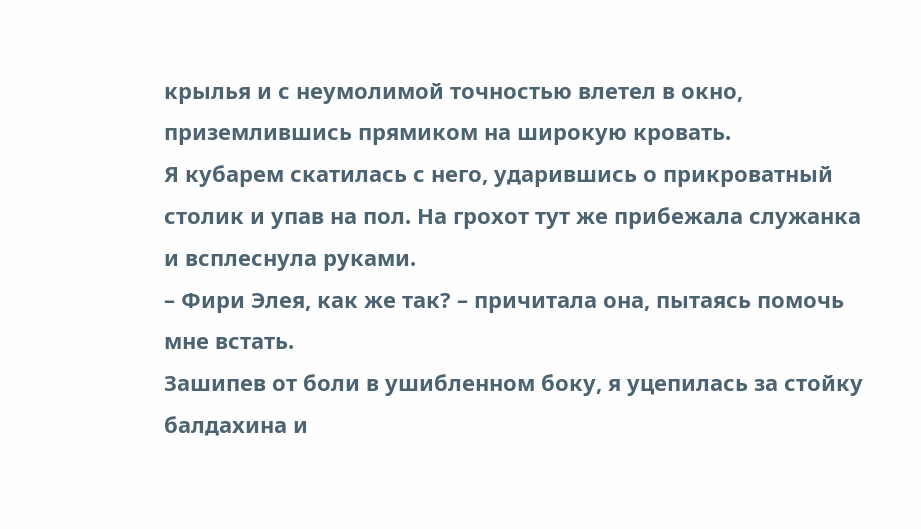крылья и с неумолимой точностью влетел в окно, приземлившись прямиком на широкую кровать.
Я кубарем скатилась с него, ударившись о прикроватный столик и упав на пол. На грохот тут же прибежала служанка и всплеснула руками.
– Фири Элея, как же так? – причитала она, пытаясь помочь мне встать.
Зашипев от боли в ушибленном боку, я уцепилась за стойку балдахина и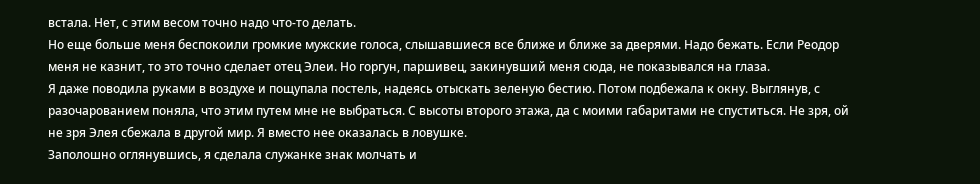встала. Нет, с этим весом точно надо что-то делать.
Но еще больше меня беспокоили громкие мужские голоса, слышавшиеся все ближе и ближе за дверями. Надо бежать. Если Реодор меня не казнит, то это точно сделает отец Элеи. Но горгун, паршивец, закинувший меня сюда, не показывался на глаза.
Я даже поводила руками в воздухе и пощупала постель, надеясь отыскать зеленую бестию. Потом подбежала к окну. Выглянув, с разочарованием поняла, что этим путем мне не выбраться. С высоты второго этажа, да с моими габаритами не спуститься. Не зря, ой не зря Элея сбежала в другой мир. Я вместо нее оказалась в ловушке.
Заполошно оглянувшись, я сделала служанке знак молчать и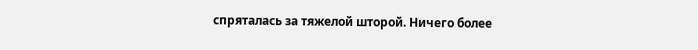спряталась за тяжелой шторой. Ничего более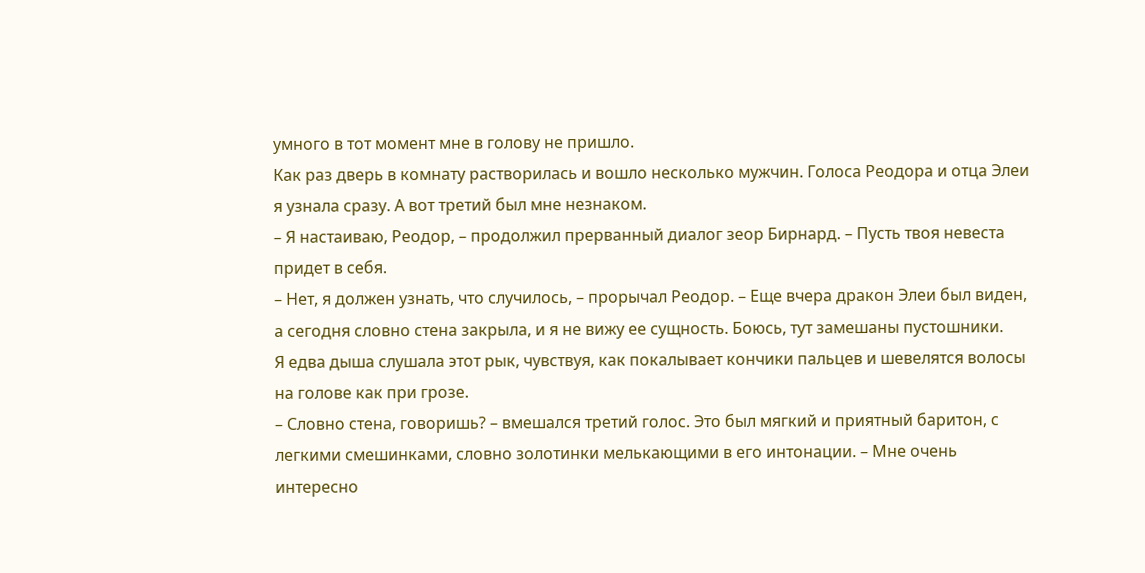умного в тот момент мне в голову не пришло.
Как раз дверь в комнату растворилась и вошло несколько мужчин. Голоса Реодора и отца Элеи я узнала сразу. А вот третий был мне незнаком.
– Я настаиваю, Реодор, – продолжил прерванный диалог зеор Бирнард. – Пусть твоя невеста придет в себя.
– Нет, я должен узнать, что случилось, – прорычал Реодор. – Еще вчера дракон Элеи был виден, а сегодня словно стена закрыла, и я не вижу ее сущность. Боюсь, тут замешаны пустошники.
Я едва дыша слушала этот рык, чувствуя, как покалывает кончики пальцев и шевелятся волосы на голове как при грозе.
– Словно стена, говоришь? – вмешался третий голос. Это был мягкий и приятный баритон, с легкими смешинками, словно золотинки мелькающими в его интонации. – Мне очень интересно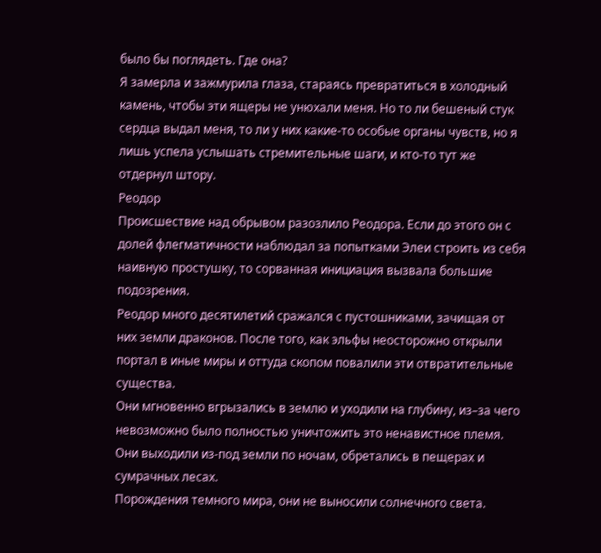было бы поглядеть. Где она?
Я замерла и зажмурила глаза, стараясь превратиться в холодный камень, чтобы эти ящеры не унюхали меня. Но то ли бешеный стук сердца выдал меня, то ли у них какие-то особые органы чувств, но я лишь успела услышать стремительные шаги, и кто-то тут же отдернул штору.
Реодор
Происшествие над обрывом разозлило Реодора. Если до этого он с долей флегматичности наблюдал за попытками Элеи строить из себя наивную простушку, то сорванная инициация вызвала большие подозрения.
Реодор много десятилетий сражался с пустошниками, зачищая от них земли драконов. После того, как эльфы неосторожно открыли портал в иные миры и оттуда скопом повалили эти отвратительные существа.
Они мгновенно вгрызались в землю и уходили на глубину, из–за чего невозможно было полностью уничтожить это ненавистное племя. Они выходили из-под земли по ночам, обретались в пещерах и сумрачных лесах.
Порождения темного мира, они не выносили солнечного света.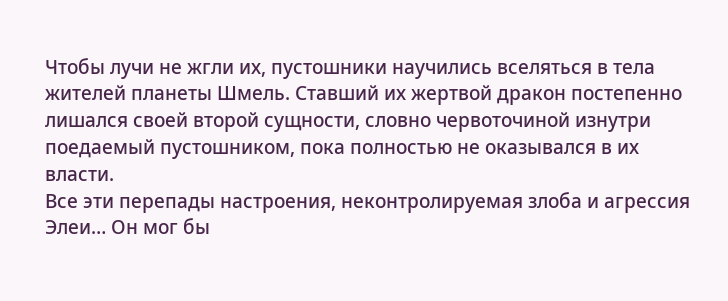Чтобы лучи не жгли их, пустошники научились вселяться в тела жителей планеты Шмель. Ставший их жертвой дракон постепенно лишался своей второй сущности, словно червоточиной изнутри поедаемый пустошником, пока полностью не оказывался в их власти.
Все эти перепады настроения, неконтролируемая злоба и агрессия Элеи… Он мог бы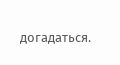догадаться.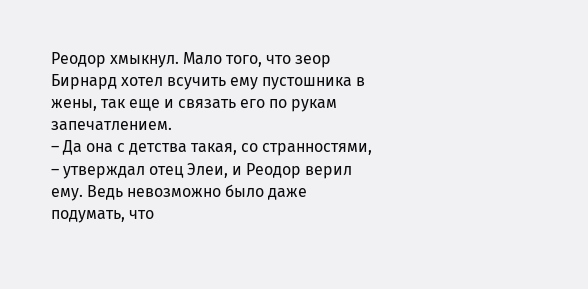Реодор хмыкнул. Мало того, что зеор Бирнард хотел всучить ему пустошника в жены, так еще и связать его по рукам запечатлением.
– Да она с детства такая, со странностями, – утверждал отец Элеи, и Реодор верил ему. Ведь невозможно было даже подумать, что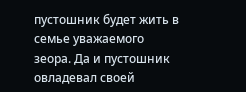пустошник будет жить в семье уважаемого зеора. Да и пустошник овладевал своей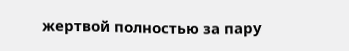жертвой полностью за пару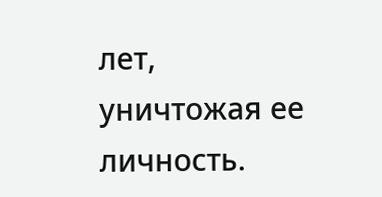лет, уничтожая ее личность.